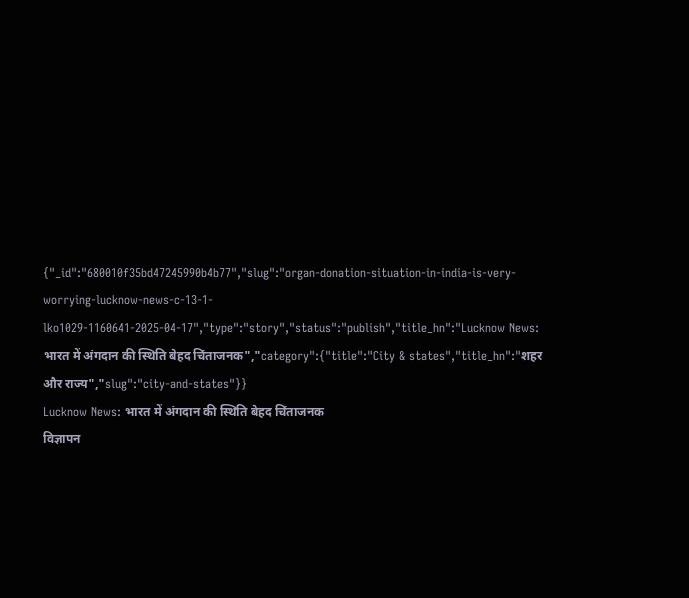{"_id":"680010f35bd47245990b4b77","slug":"organ-donation-situation-in-india-is-very-worrying-lucknow-news-c-13-1-lko1029-1160641-2025-04-17","type":"story","status":"publish","title_hn":"Lucknow News: भारत में अंगदान की स्थिति बेहद चिंताजनक","category":{"title":"City & states","title_hn":"शहर और राज्य","slug":"city-and-states"}}
Lucknow News: भारत में अंगदान की स्थिति बेहद चिंताजनक
विज्ञापन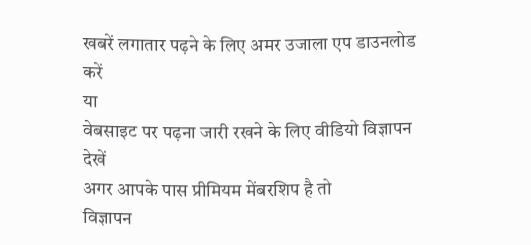खबरें लगातार पढ़ने के लिए अमर उजाला एप डाउनलोड करें
या
वेबसाइट पर पढ़ना जारी रखने के लिए वीडियो विज्ञापन देखें
अगर आपके पास प्रीमियम मेंबरशिप है तो
विज्ञापन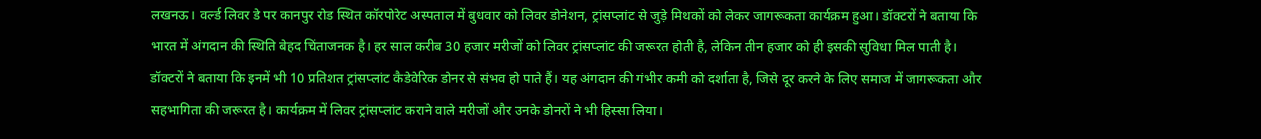लखनऊ। वर्ल्ड लिवर डे पर कानपुर रोड स्थित कॉरपोरेट अस्पताल में बुधवार को लिवर डोनेशन, ट्रांसप्लांट से जुड़े मिथकों को लेकर जागरूकता कार्यक्रम हुआ। डॉक्टरों ने बताया कि भारत में अंगदान की स्थिति बेहद चिंताजनक है। हर साल करीब 30 हजार मरीजों को लिवर ट्रांसप्लांट की जरूरत होती है, लेकिन तीन हजार को ही इसकी सुविधा मिल पाती है।
डॉक्टरों ने बताया कि इनमें भी 10 प्रतिशत ट्रांसप्लांट कैडेवेरिक डोनर से संभव हो पाते हैं। यह अंगदान की गंभीर कमी को दर्शाता है, जिसे दूर करने के लिए समाज में जागरूकता और सहभागिता की जरूरत है। कार्यक्रम में लिवर ट्रांसप्लांट कराने वाले मरीजों और उनके डोनरों ने भी हिस्सा लिया।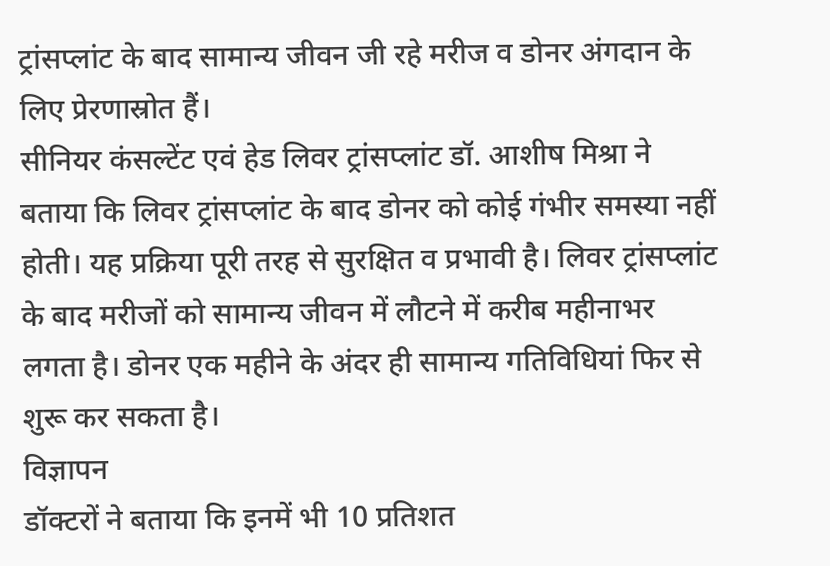ट्रांसप्लांट के बाद सामान्य जीवन जी रहे मरीज व डोनर अंगदान के लिए प्रेरणास्रोत हैं।
सीनियर कंसल्टेंट एवं हेड लिवर ट्रांसप्लांट डॉ. आशीष मिश्रा ने बताया कि लिवर ट्रांसप्लांट के बाद डोनर को कोई गंभीर समस्या नहीं होती। यह प्रक्रिया पूरी तरह से सुरक्षित व प्रभावी है। लिवर ट्रांसप्लांट के बाद मरीजों को सामान्य जीवन में लौटने में करीब महीनाभर लगता है। डोनर एक महीने के अंदर ही सामान्य गतिविधियां फिर से शुरू कर सकता है।
विज्ञापन
डॉक्टरों ने बताया कि इनमें भी 10 प्रतिशत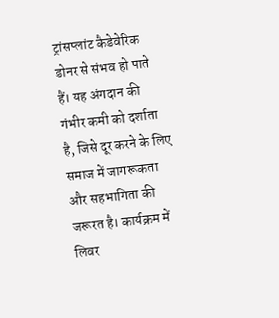ट्रांसप्लांट कैडेवेरिक डोनर से संभव हो पाते हैं। यह अंगदान की गंभीर कमी को दर्शाता है, जिसे दूर करने के लिए समाज में जागरूकता और सहभागिता की जरूरत है। कार्यक्रम में लिवर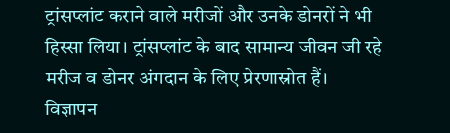ट्रांसप्लांट कराने वाले मरीजों और उनके डोनरों ने भी हिस्सा लिया। ट्रांसप्लांट के बाद सामान्य जीवन जी रहे मरीज व डोनर अंगदान के लिए प्रेरणास्रोत हैं।
विज्ञापन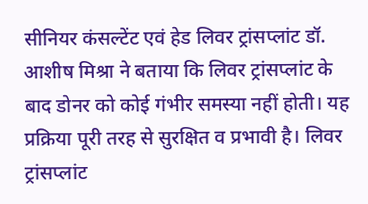सीनियर कंसल्टेंट एवं हेड लिवर ट्रांसप्लांट डॉ. आशीष मिश्रा ने बताया कि लिवर ट्रांसप्लांट के बाद डोनर को कोई गंभीर समस्या नहीं होती। यह प्रक्रिया पूरी तरह से सुरक्षित व प्रभावी है। लिवर ट्रांसप्लांट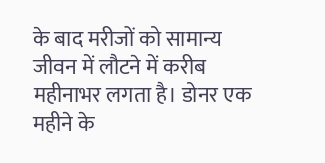के बाद मरीजों को सामान्य जीवन में लौटने में करीब महीनाभर लगता है। डोनर एक महीने के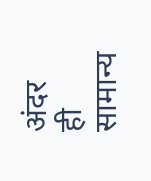अंदर ही सामान्य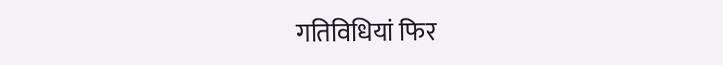गतिविधियां फिर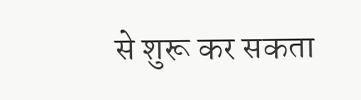से शुरू कर सकता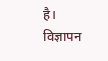है।
विज्ञापन